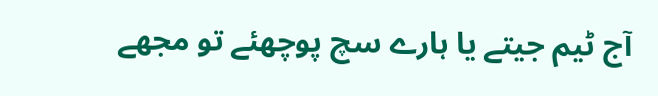آج ٹیم جیتے یا ہارے سچ پوچھئے تو مجھے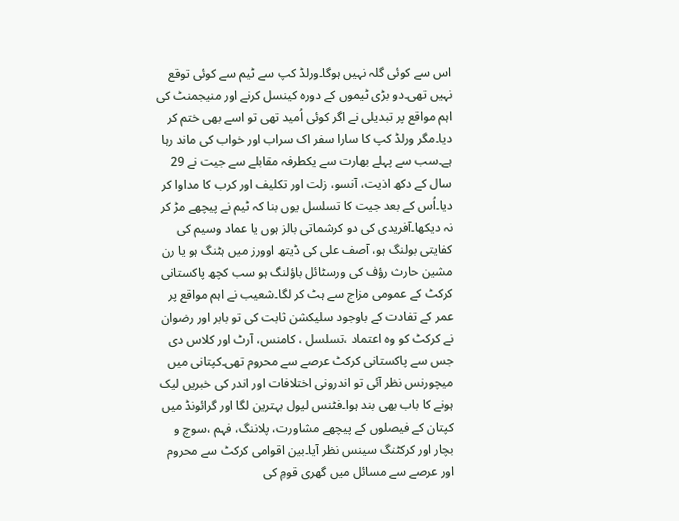اس سے کوئی گلہ نہیں ہوگا۔ورلڈ کپ سے ٹیم سے کوئی توقع نہیں تھی۔دو بڑی ٹیموں کے دورہ کینسل کرنے اور منیجمنٹ کی اہم مواقع پر تبدیلی نے اگر کوئی اُمید تھی تو اسے بھی ختم کر دیا۔مگر ورلڈ کپ کا سارا سفر اک سراب اور خواب کی ماند رہا ہے۔سب سے پہلے بھارت سے یکطرفہ مقابلے سے جیت نے 29 سال کے دکھ اذیت، آنسو، زلت اور تکلیف اور کرب کا مداوا کر دیا۔اُس کے بعد جیت کا تسلسل یوں بنا کہ ٹیم نے پیچھے مڑ کر نہ دیکھا۔آفریدی کی دو کرشماتی بالز ہوں یا عماد وسیم کی کفایتی بولنگ ہو، آصف علی کی ڈیتھ اوورز میں ہٹنگ ہو یا رن مشین حارث رؤف کی ورسٹائل باؤلنگ ہو سب کچھ پاکستانی کرکٹ کے عمومی مزاج سے ہٹ کر لگا۔شعیب نے اہم مواقع پر عمر کے تفادت کے باوجود سلیکشن ثابت کی تو بابر اور رضوان نے کرکٹ کو وہ اعتماد ،تسلسل ، کامنس، آرٹ اور کلاس دی جس سے پاکستانی کرکٹ عرصے سے محروم تھی۔کپتانی میں میچورنس نظر آئی تو اندرونی اختلافات اور اندر کی خبریں لیک ہونے کا باب بھی بند ہوا۔فٹنس لیول بہترین لگا اور گرائونڈ میں کپتان کے فیصلوں کے پیچھے مشاورت، پلاننگ، فہم ،سوچ و بچار اور كرکٹنگ سینس نظر آیا۔بين اقوامی کرکٹ سے محروم اور عرصے سے مسائل میں گھری قومِ کی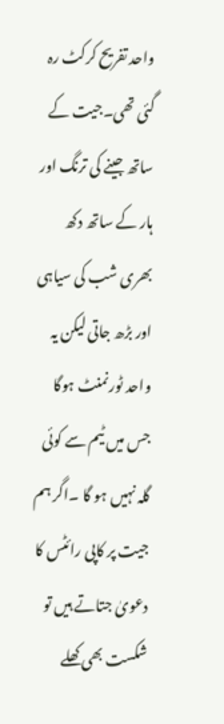واحد تفریح کرکٹ رہ گئی تھی۔جیت کے ساتھ جینے کی ترنگ اور ہار کے ساتھ دکھ بھری شب کی سیاہی اور بڑھ جاتی لیکن یہ واحد ٹورنمنٹ ہوگا جس میں ٹیم سے کوئی گلہ نہیں ہو گا ۔اگر ہم جیت پر کاپی رائٹس کا دعویٰ جتاتے ہیں تو شکست بھی کھلے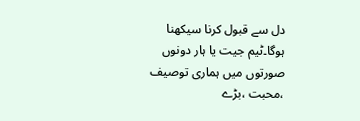دل سے قبول کرنا سیکھنا ہوگا۔ٹیم جیت یا ہار دونوں صورتوں میں ہماری توصیف ،محبت ،بڑے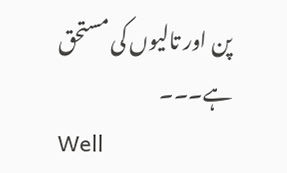پن اور تالیوں کی مستحق ہے۔۔۔
Well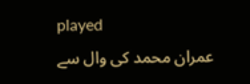played
عمران محمد کی وال سے